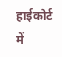हाईकोर्ट में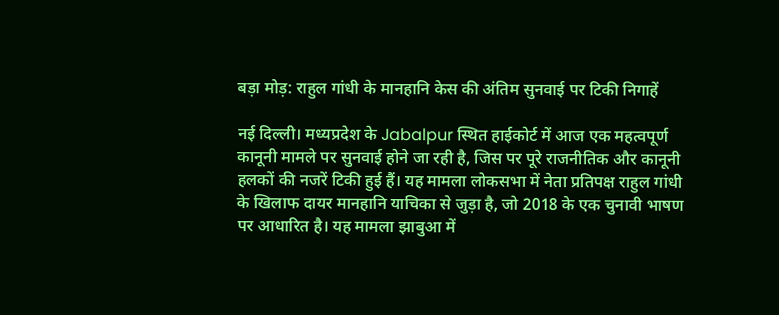बड़ा मोड़: राहुल गांधी के मानहानि केस की अंतिम सुनवाई पर टिकी निगाहें

नई दिल्ली। मध्यप्रदेश के Jabalpur स्थित हाईकोर्ट में आज एक महत्वपूर्ण कानूनी मामले पर सुनवाई होने जा रही है, जिस पर पूरे राजनीतिक और कानूनी हलकों की नजरें टिकी हुई हैं। यह मामला लोकसभा में नेता प्रतिपक्ष राहुल गांधी के खिलाफ दायर मानहानि याचिका से जुड़ा है, जो 2018 के एक चुनावी भाषण पर आधारित है। यह मामला झाबुआ में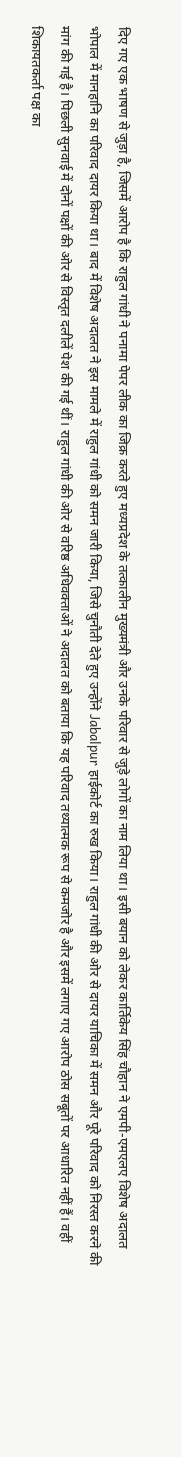दिए गए एक भाषण से जुड़ा है, जिसमें आरोप है कि राहुल गांधी ने पनामा पेपर लीक का जिक्र करते हुए मध्यप्रदेश के तत्कालीन मुख्यमंत्री और उनके परिवार से जुड़े लोगों का नाम लिया था। इसी बयान को लेकर कार्तिकेय सिंह चौहान ने एमपी-एमएलए विशेष अदालत भोपाल में मानहानि का परिवाद दायर किया था। बाद में विशेष अदालत ने इस मामले में राहुल गांधी को समन जारी किया, जिसे चुनौती देते हुए उन्होंने Jabalpur हाईकोर्ट का रुख किया। राहुल गांधी की ओर से दायर याचिका में समन और पूरे परिवाद को निरस्त करने की मांग की गई है। पिछली सुनवाई में दोनों पक्षों की ओर से विस्तृत दलीलें पेश की गई थीं। राहुल गांधी की ओर से वरिष्ठ अधिवक्ताओं ने अदालत को बताया कि यह परिवाद तथ्यात्मक रूप से कमजोर है और इसमें लगाए गए आरोप ठोस सबूतों पर आधारित नहीं हैं। वहीं शिकायतकर्ता पक्ष का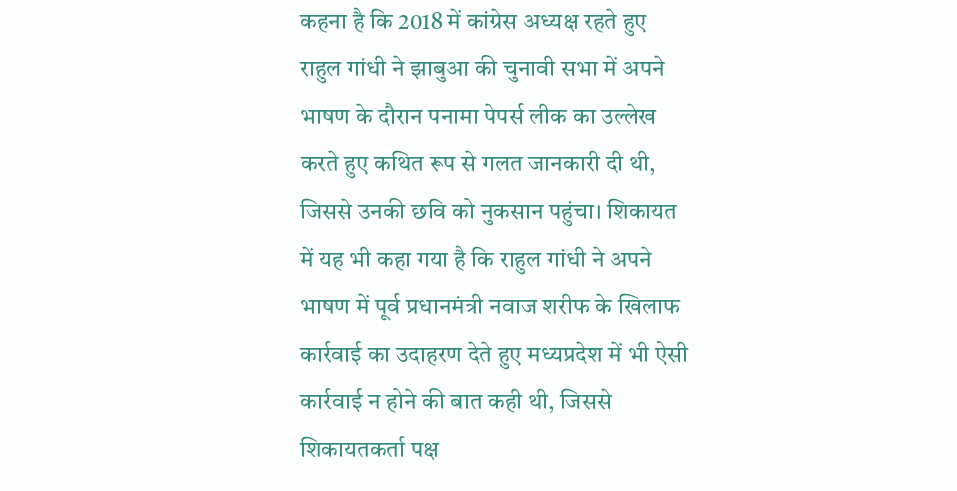कहना है कि 2018 में कांग्रेस अध्यक्ष रहते हुए राहुल गांधी ने झाबुआ की चुनावी सभा में अपने भाषण के दौरान पनामा पेपर्स लीक का उल्लेख करते हुए कथित रूप से गलत जानकारी दी थी, जिससे उनकी छवि को नुकसान पहुंचा। शिकायत में यह भी कहा गया है कि राहुल गांधी ने अपने भाषण में पूर्व प्रधानमंत्री नवाज शरीफ के खिलाफ कार्रवाई का उदाहरण देते हुए मध्यप्रदेश में भी ऐसी कार्रवाई न होने की बात कही थी, जिससे शिकायतकर्ता पक्ष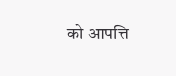को आपत्ति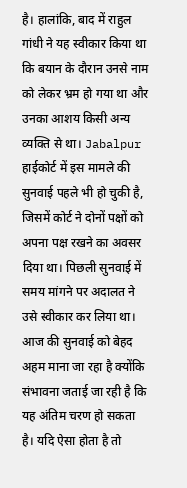है। हालांकि, बाद में राहुल गांधी ने यह स्वीकार किया था कि बयान के दौरान उनसे नाम को लेकर भ्रम हो गया था और उनका आशय किसी अन्य व्यक्ति से था। Jabalpur हाईकोर्ट में इस मामले की सुनवाई पहले भी हो चुकी है, जिसमें कोर्ट ने दोनों पक्षों को अपना पक्ष रखने का अवसर दिया था। पिछली सुनवाई में समय मांगने पर अदालत ने उसे स्वीकार कर लिया था। आज की सुनवाई को बेहद अहम माना जा रहा है क्योंकि संभावना जताई जा रही है कि यह अंतिम चरण हो सकता है। यदि ऐसा होता है तो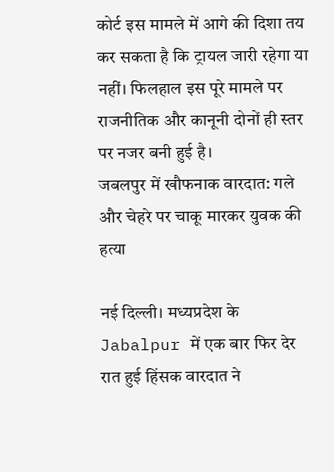कोर्ट इस मामले में आगे की दिशा तय कर सकता है कि ट्रायल जारी रहेगा या नहीं। फिलहाल इस पूरे मामले पर राजनीतिक और कानूनी दोनों ही स्तर पर नजर बनी हुई है।
जबलपुर में खौफनाक वारदात: गले और चेहरे पर चाकू मारकर युवक की हत्या

नई दिल्ली। मध्यप्रदेश के Jabalpur में एक बार फिर देर रात हुई हिंसक वारदात ने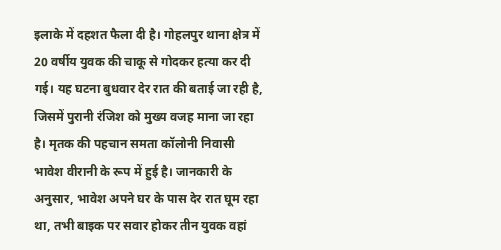इलाके में दहशत फैला दी है। गोहलपुर थाना क्षेत्र में 20 वर्षीय युवक की चाकू से गोदकर हत्या कर दी गई। यह घटना बुधवार देर रात की बताई जा रही है, जिसमें पुरानी रंजिश को मुख्य वजह माना जा रहा है। मृतक की पहचान समता कॉलोनी निवासी भावेश वीरानी के रूप में हुई है। जानकारी के अनुसार, भावेश अपने घर के पास देर रात घूम रहा था, तभी बाइक पर सवार होकर तीन युवक वहां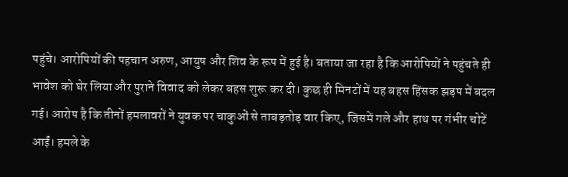पहुंचे। आरोपियों की पहचान अरुण, आयुष और शिव के रूप में हुई है। बताया जा रहा है कि आरोपियों ने पहुंचते ही भावेश को घेर लिया और पुराने विवाद को लेकर बहस शुरू कर दी। कुछ ही मिनटों में यह बहस हिंसक झड़प में बदल गई। आरोप है कि तीनों हमलावरों ने युवक पर चाकुओं से ताबड़तोड़ वार किए, जिसमें गले और हाथ पर गंभीर चोटें आईं। हमले के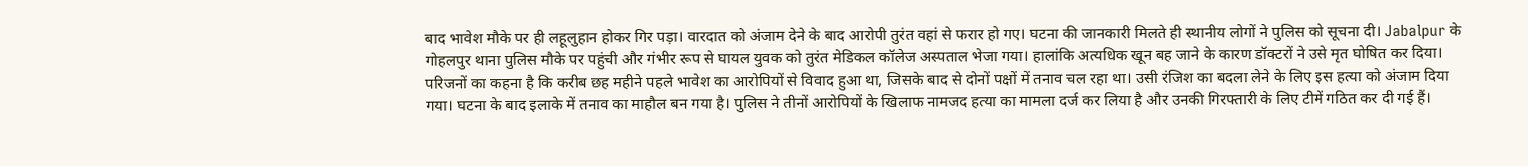बाद भावेश मौके पर ही लहूलुहान होकर गिर पड़ा। वारदात को अंजाम देने के बाद आरोपी तुरंत वहां से फरार हो गए। घटना की जानकारी मिलते ही स्थानीय लोगों ने पुलिस को सूचना दी। Jabalpur के गोहलपुर थाना पुलिस मौके पर पहुंची और गंभीर रूप से घायल युवक को तुरंत मेडिकल कॉलेज अस्पताल भेजा गया। हालांकि अत्यधिक खून बह जाने के कारण डॉक्टरों ने उसे मृत घोषित कर दिया। परिजनों का कहना है कि करीब छह महीने पहले भावेश का आरोपियों से विवाद हुआ था, जिसके बाद से दोनों पक्षों में तनाव चल रहा था। उसी रंजिश का बदला लेने के लिए इस हत्या को अंजाम दिया गया। घटना के बाद इलाके में तनाव का माहौल बन गया है। पुलिस ने तीनों आरोपियों के खिलाफ नामजद हत्या का मामला दर्ज कर लिया है और उनकी गिरफ्तारी के लिए टीमें गठित कर दी गई हैं।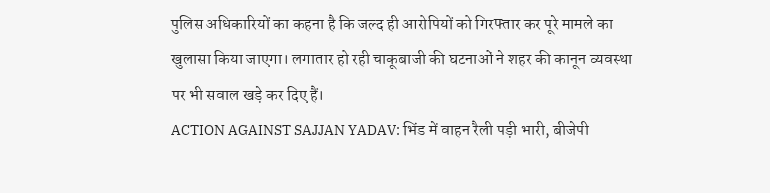पुलिस अधिकारियों का कहना है कि जल्द ही आरोपियों को गिरफ्तार कर पूरे मामले का खुलासा किया जाएगा। लगातार हो रही चाकूबाजी की घटनाओं ने शहर की कानून व्यवस्था पर भी सवाल खड़े कर दिए हैं।
ACTION AGAINST SAJJAN YADAV: भिंड में वाहन रैली पड़ी भारी, बीजेपी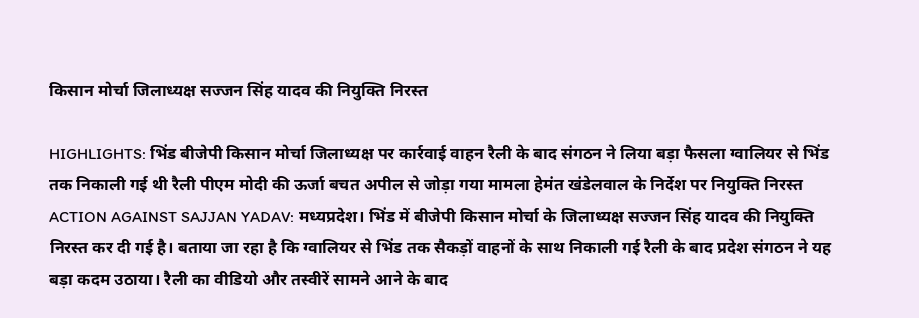किसान मोर्चा जिलाध्यक्ष सज्जन सिंह यादव की नियुक्ति निरस्त

HIGHLIGHTS: भिंड बीजेपी किसान मोर्चा जिलाध्यक्ष पर कार्रवाई वाहन रैली के बाद संगठन ने लिया बड़ा फैसला ग्वालियर से भिंड तक निकाली गई थी रैली पीएम मोदी की ऊर्जा बचत अपील से जोड़ा गया मामला हेमंत खंडेलवाल के निर्देश पर नियुक्ति निरस्त ACTION AGAINST SAJJAN YADAV: मध्यप्रदेश। भिंड में बीजेपी किसान मोर्चा के जिलाध्यक्ष सज्जन सिंह यादव की नियुक्ति निरस्त कर दी गई है। बताया जा रहा है कि ग्वालियर से भिंड तक सैकड़ों वाहनों के साथ निकाली गई रैली के बाद प्रदेश संगठन ने यह बड़ा कदम उठाया। रैली का वीडियो और तस्वीरें सामने आने के बाद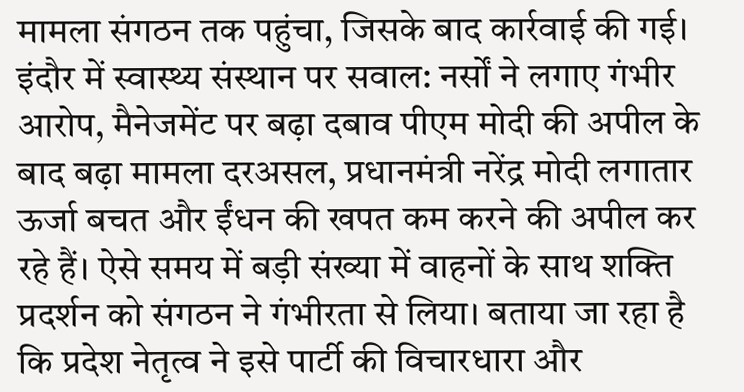मामला संगठन तक पहुंचा, जिसके बाद कार्रवाई की गई। इंदौर में स्वास्थ्य संस्थान पर सवाल: नर्सों ने लगाए गंभीर आरोप, मैनेजमेंट पर बढ़ा दबाव पीएम मोदी की अपील के बाद बढ़ा मामला दरअसल, प्रधानमंत्री नरेंद्र मोदी लगातार ऊर्जा बचत और ईंधन की खपत कम करने की अपील कर रहे हैं। ऐसे समय में बड़ी संख्या में वाहनों के साथ शक्ति प्रदर्शन को संगठन ने गंभीरता से लिया। बताया जा रहा है कि प्रदेश नेतृत्व ने इसे पार्टी की विचारधारा और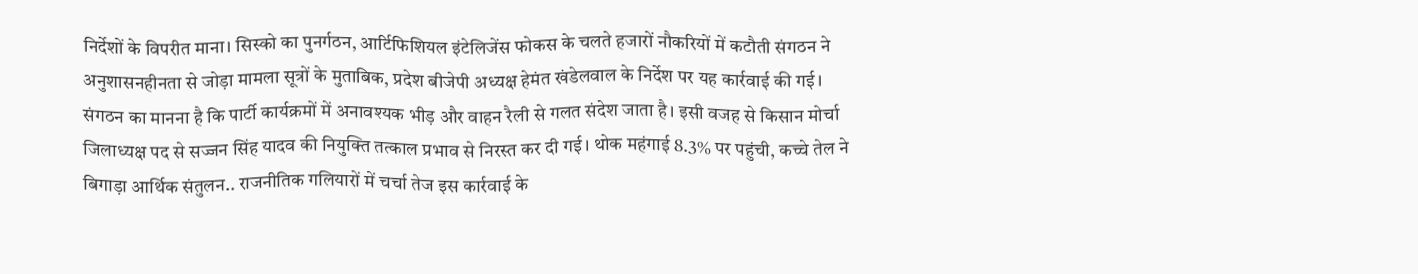निर्देशों के विपरीत माना। सिस्को का पुनर्गठन, आर्टिफिशियल इंटेलिजेंस फोकस के चलते हजारों नौकरियों में कटौती संगठन ने अनुशासनहीनता से जोड़ा मामला सूत्रों के मुताबिक, प्रदेश बीजेपी अध्यक्ष हेमंत खंडेलवाल के निर्देश पर यह कार्रवाई की गई। संगठन का मानना है कि पार्टी कार्यक्रमों में अनावश्यक भीड़ और वाहन रैली से गलत संदेश जाता है। इसी वजह से किसान मोर्चा जिलाध्यक्ष पद से सज्जन सिंह यादव की नियुक्ति तत्काल प्रभाव से निरस्त कर दी गई। थोक महंगाई 8.3% पर पहुंची, कच्चे तेल ने बिगाड़ा आर्थिक संतुलन.. राजनीतिक गलियारों में चर्चा तेज इस कार्रवाई के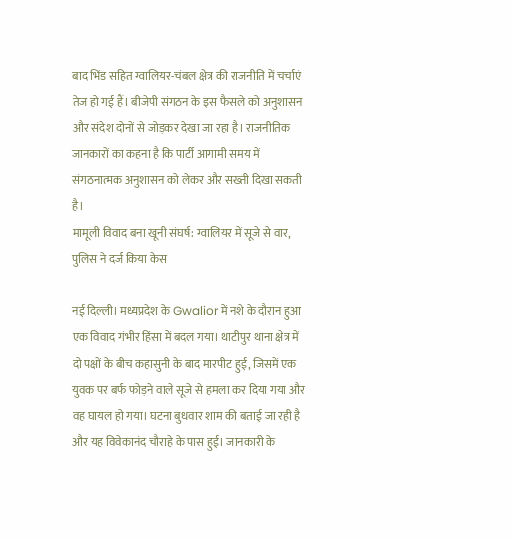बाद भिंड सहित ग्वालियर-चंबल क्षेत्र की राजनीति में चर्चाएं तेज हो गई हैं। बीजेपी संगठन के इस फैसले को अनुशासन और संदेश दोनों से जोड़कर देखा जा रहा है। राजनीतिक जानकारों का कहना है कि पार्टी आगामी समय में संगठनात्मक अनुशासन को लेकर और सख्ती दिखा सकती है।
मामूली विवाद बना खूनी संघर्ष: ग्वालियर में सूजे से वार, पुलिस ने दर्ज किया केस

नई दिल्ली। मध्यप्रदेश के Gwalior में नशे के दौरान हुआ एक विवाद गंभीर हिंसा में बदल गया। थाटीपुर थाना क्षेत्र में दो पक्षों के बीच कहासुनी के बाद मारपीट हुई, जिसमें एक युवक पर बर्फ फोड़ने वाले सूजे से हमला कर दिया गया और वह घायल हो गया। घटना बुधवार शाम की बताई जा रही है और यह विवेकानंद चौराहे के पास हुई। जानकारी के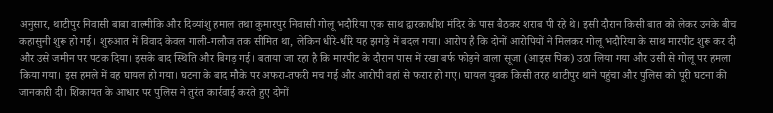अनुसार, थाटीपुर निवासी बाबा वाल्मीकि और दिव्यांशु हमाल तथा कुमारपुर निवासी गोलू भदौरिया एक साथ द्वारकाधीश मंदिर के पास बैठकर शराब पी रहे थे। इसी दौरान किसी बात को लेकर उनके बीच कहासुनी शुरू हो गई। शुरुआत में विवाद केवल गाली-गलौज तक सीमित था, लेकिन धीरे-धीरे यह झगड़े में बदल गया। आरोप है कि दोनों आरोपियों ने मिलकर गोलू भदौरिया के साथ मारपीट शुरू कर दी और उसे जमीन पर पटक दिया। इसके बाद स्थिति और बिगड़ गई। बताया जा रहा है कि मारपीट के दौरान पास में रखा बर्फ फोड़ने वाला सूजा (आइस पिक) उठा लिया गया और उसी से गोलू पर हमला किया गया। इस हमले में वह घायल हो गया। घटना के बाद मौके पर अफरा-तफरी मच गई और आरोपी वहां से फरार हो गए। घायल युवक किसी तरह थाटीपुर थाने पहुंचा और पुलिस को पूरी घटना की जानकारी दी। शिकायत के आधार पर पुलिस ने तुरंत कार्रवाई करते हुए दोनों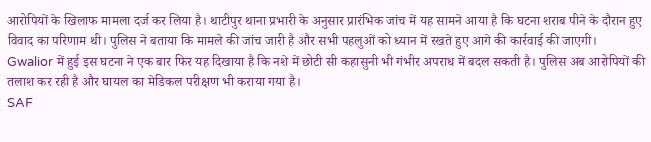आरोपियों के खिलाफ मामला दर्ज कर लिया है। थाटीपुर थाना प्रभारी के अनुसार प्रारंभिक जांच में यह सामने आया है कि घटना शराब पीने के दौरान हुए विवाद का परिणाम थी। पुलिस ने बताया कि मामले की जांच जारी है और सभी पहलुओं को ध्यान में रखते हुए आगे की कार्रवाई की जाएगी। Gwalior में हुई इस घटना ने एक बार फिर यह दिखाया है कि नशे में छोटी सी कहासुनी भी गंभीर अपराध में बदल सकती है। पुलिस अब आरोपियों की तलाश कर रही है और घायल का मेडिकल परीक्षण भी कराया गया है।
SAF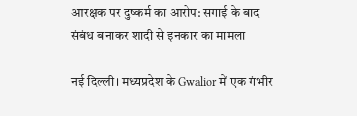आरक्षक पर दुष्कर्म का आरोप: सगाई के बाद संबंध बनाकर शादी से इनकार का मामला

नई दिल्ली। मध्यप्रदेश के Gwalior में एक गंभीर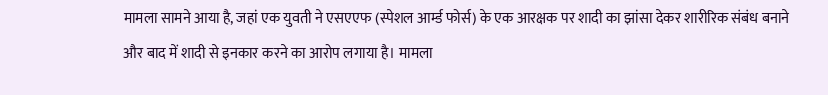मामला सामने आया है, जहां एक युवती ने एसएएफ (स्पेशल आर्म्ड फोर्स) के एक आरक्षक पर शादी का झांसा देकर शारीरिक संबंध बनाने और बाद में शादी से इनकार करने का आरोप लगाया है। मामला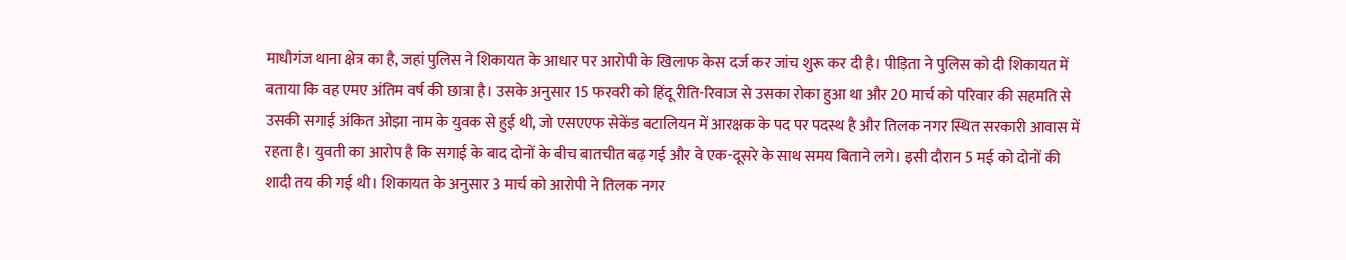माधौगंज थाना क्षेत्र का है, जहां पुलिस ने शिकायत के आधार पर आरोपी के खिलाफ केस दर्ज कर जांच शुरू कर दी है। पीड़िता ने पुलिस को दी शिकायत में बताया कि वह एमए अंतिम वर्ष की छात्रा है। उसके अनुसार 15 फरवरी को हिंदू रीति-रिवाज से उसका रोका हुआ था और 20 मार्च को परिवार की सहमति से उसकी सगाई अंकित ओझा नाम के युवक से हुई थी, जो एसएएफ सेकेंड बटालियन में आरक्षक के पद पर पदस्थ है और तिलक नगर स्थित सरकारी आवास में रहता है। युवती का आरोप है कि सगाई के बाद दोनों के बीच बातचीत बढ़ गई और वे एक-दूसरे के साथ समय बिताने लगे। इसी दौरान 5 मई को दोनों की शादी तय की गई थी। शिकायत के अनुसार 3 मार्च को आरोपी ने तिलक नगर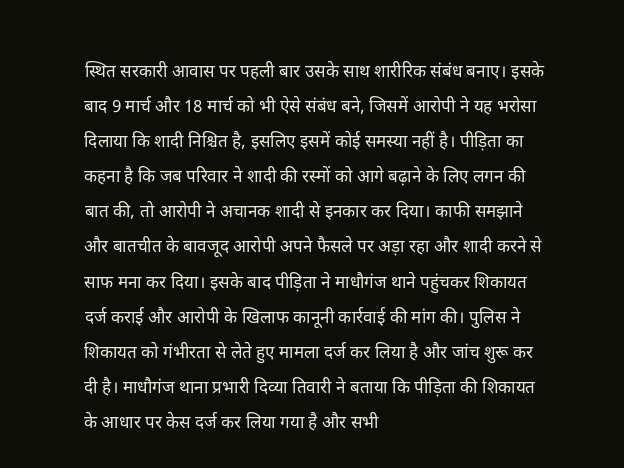स्थित सरकारी आवास पर पहली बार उसके साथ शारीरिक संबंध बनाए। इसके बाद 9 मार्च और 18 मार्च को भी ऐसे संबंध बने, जिसमें आरोपी ने यह भरोसा दिलाया कि शादी निश्चित है, इसलिए इसमें कोई समस्या नहीं है। पीड़िता का कहना है कि जब परिवार ने शादी की रस्मों को आगे बढ़ाने के लिए लगन की बात की, तो आरोपी ने अचानक शादी से इनकार कर दिया। काफी समझाने और बातचीत के बावजूद आरोपी अपने फैसले पर अड़ा रहा और शादी करने से साफ मना कर दिया। इसके बाद पीड़िता ने माधौगंज थाने पहुंचकर शिकायत दर्ज कराई और आरोपी के खिलाफ कानूनी कार्रवाई की मांग की। पुलिस ने शिकायत को गंभीरता से लेते हुए मामला दर्ज कर लिया है और जांच शुरू कर दी है। माधौगंज थाना प्रभारी दिव्या तिवारी ने बताया कि पीड़िता की शिकायत के आधार पर केस दर्ज कर लिया गया है और सभी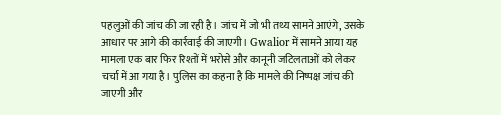पहलुओं की जांच की जा रही है। जांच में जो भी तथ्य सामने आएंगे, उसके आधार पर आगे की कार्रवाई की जाएगी। Gwalior में सामने आया यह मामला एक बार फिर रिश्तों में भरोसे और कानूनी जटिलताओं को लेकर चर्चा में आ गया है। पुलिस का कहना है कि मामले की निष्पक्ष जांच की जाएगी और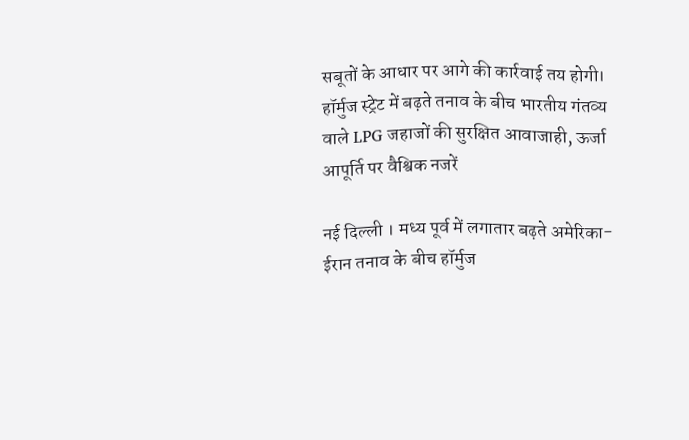सबूतों के आधार पर आगे की कार्रवाई तय होगी।
हॉर्मुज स्ट्रेट में बढ़ते तनाव के बीच भारतीय गंतव्य वाले LPG जहाजों की सुरक्षित आवाजाही, ऊर्जा आपूर्ति पर वैश्विक नजरें

नई दिल्ली । मध्य पूर्व में लगातार बढ़ते अमेरिका-ईरान तनाव के बीच हॉर्मुज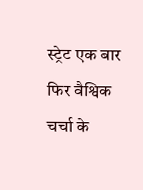स्ट्रेट एक बार फिर वैश्विक चर्चा के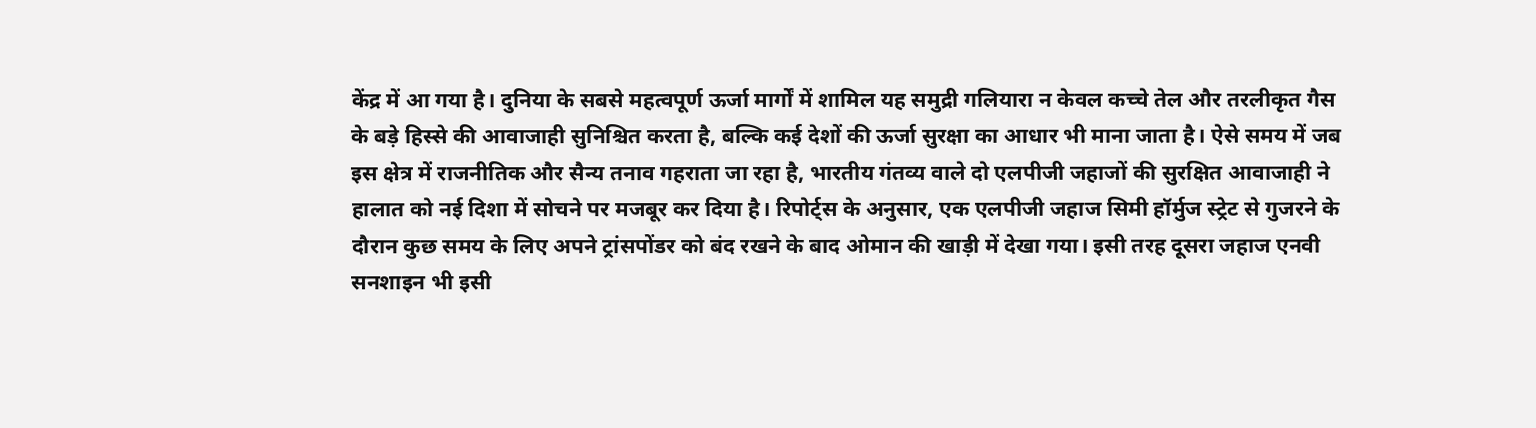केंद्र में आ गया है। दुनिया के सबसे महत्वपूर्ण ऊर्जा मार्गों में शामिल यह समुद्री गलियारा न केवल कच्चे तेल और तरलीकृत गैस के बड़े हिस्से की आवाजाही सुनिश्चित करता है, बल्कि कई देशों की ऊर्जा सुरक्षा का आधार भी माना जाता है। ऐसे समय में जब इस क्षेत्र में राजनीतिक और सैन्य तनाव गहराता जा रहा है, भारतीय गंतव्य वाले दो एलपीजी जहाजों की सुरक्षित आवाजाही ने हालात को नई दिशा में सोचने पर मजबूर कर दिया है। रिपोर्ट्स के अनुसार, एक एलपीजी जहाज सिमी हॉर्मुज स्ट्रेट से गुजरने के दौरान कुछ समय के लिए अपने ट्रांसपोंडर को बंद रखने के बाद ओमान की खाड़ी में देखा गया। इसी तरह दूसरा जहाज एनवी सनशाइन भी इसी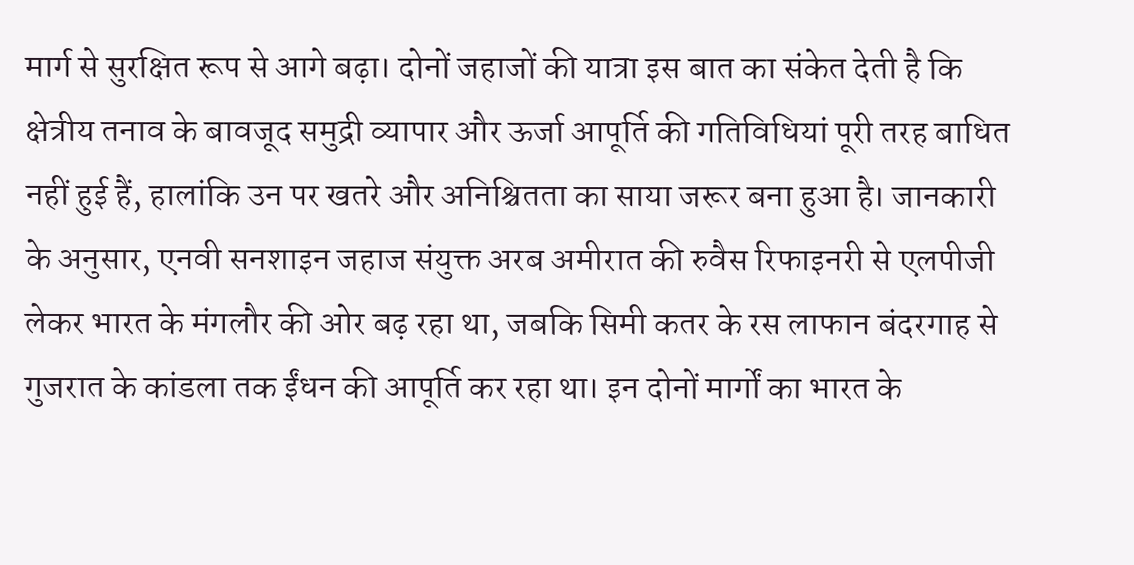मार्ग से सुरक्षित रूप से आगे बढ़ा। दोनों जहाजों की यात्रा इस बात का संकेत देती है कि क्षेत्रीय तनाव के बावजूद समुद्री व्यापार और ऊर्जा आपूर्ति की गतिविधियां पूरी तरह बाधित नहीं हुई हैं, हालांकि उन पर खतरे और अनिश्चितता का साया जरूर बना हुआ है। जानकारी के अनुसार, एनवी सनशाइन जहाज संयुक्त अरब अमीरात की रुवैस रिफाइनरी से एलपीजी लेकर भारत के मंगलौर की ओर बढ़ रहा था, जबकि सिमी कतर के रस लाफान बंदरगाह से गुजरात के कांडला तक ईंधन की आपूर्ति कर रहा था। इन दोनों मार्गों का भारत के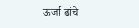ऊर्जा ढांचे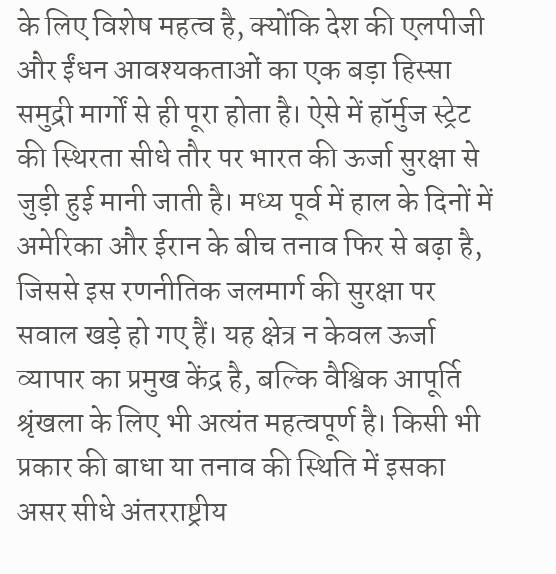के लिए विशेष महत्व है, क्योंकि देश की एलपीजी और ईंधन आवश्यकताओं का एक बड़ा हिस्सा समुद्री मार्गों से ही पूरा होता है। ऐसे में हॉर्मुज स्ट्रेट की स्थिरता सीधे तौर पर भारत की ऊर्जा सुरक्षा से जुड़ी हुई मानी जाती है। मध्य पूर्व में हाल के दिनों में अमेरिका और ईरान के बीच तनाव फिर से बढ़ा है, जिससे इस रणनीतिक जलमार्ग की सुरक्षा पर सवाल खड़े हो गए हैं। यह क्षेत्र न केवल ऊर्जा व्यापार का प्रमुख केंद्र है, बल्कि वैश्विक आपूर्ति श्रृंखला के लिए भी अत्यंत महत्वपूर्ण है। किसी भी प्रकार की बाधा या तनाव की स्थिति में इसका असर सीधे अंतरराष्ट्रीय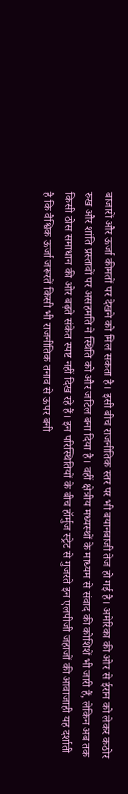बाजारों और ऊर्जा कीमतों पर देखने को मिल सकता है। इसी बीच राजनीतिक स्तर पर भी बयानबाजी तेज हो गई है। अमेरिका की ओर से ईरान को लेकर कठोर रुख और शांति प्रस्तावों पर असहमति ने स्थिति को और जटिल बना दिया है। वहीं क्षेत्रीय मध्यस्थों के माध्यम से संवाद की कोशिशें भी जारी हैं, लेकिन अब तक किसी ठोस समाधान की ओर बढ़ते संकेत स्पष्ट नहीं दिख रहे हैं। इन परिस्थितियों के बीच हॉर्मुज स्ट्रेट से गुजरते इन एलपीजी जहाजों की आवाजाही यह दर्शाती है कि वैश्विक ऊर्जा जरूरतें किसी भी राजनीतिक तनाव से ऊपर बनी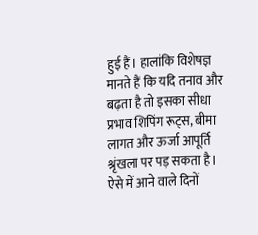हुई हैं। हालांकि विशेषज्ञ मानते हैं कि यदि तनाव और बढ़ता है तो इसका सीधा प्रभाव शिपिंग रूट्स, बीमा लागत और ऊर्जा आपूर्ति श्रृंखला पर पड़ सकता है। ऐसे में आने वाले दिनों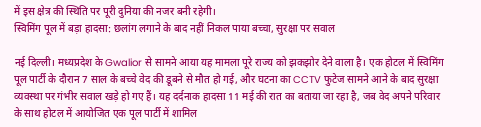में इस क्षेत्र की स्थिति पर पूरी दुनिया की नजर बनी रहेगी।
स्विमिंग पूल में बड़ा हादसा: छलांग लगाने के बाद नहीं निकल पाया बच्चा, सुरक्षा पर सवाल

नई दिल्ली। मध्यप्रदेश के Gwalior से सामने आया यह मामला पूरे राज्य को झकझोर देने वाला है। एक होटल में स्विमिंग पूल पार्टी के दौरान 7 साल के बच्चे वेद की डूबने से मौत हो गई, और घटना का CCTV फुटेज सामने आने के बाद सुरक्षा व्यवस्था पर गंभीर सवाल खड़े हो गए हैं। यह दर्दनाक हादसा 11 मई की रात का बताया जा रहा है, जब वेद अपने परिवार के साथ होटल में आयोजित एक पूल पार्टी में शामिल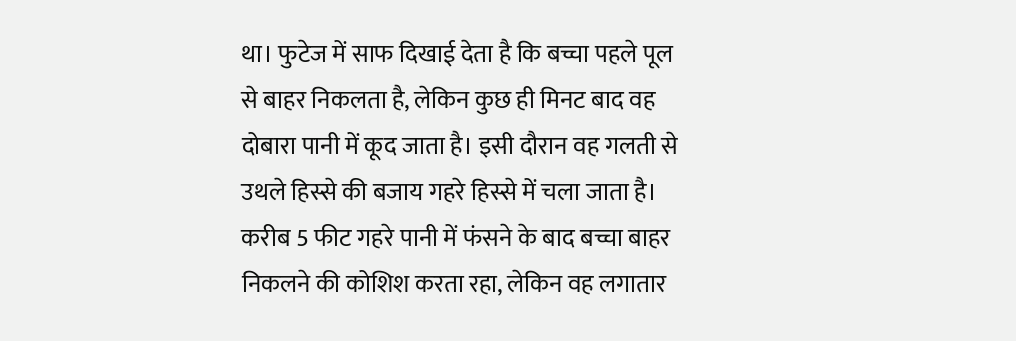था। फुटेज में साफ दिखाई देता है कि बच्चा पहले पूल से बाहर निकलता है, लेकिन कुछ ही मिनट बाद वह दोबारा पानी में कूद जाता है। इसी दौरान वह गलती से उथले हिस्से की बजाय गहरे हिस्से में चला जाता है। करीब 5 फीट गहरे पानी में फंसने के बाद बच्चा बाहर निकलने की कोशिश करता रहा, लेकिन वह लगातार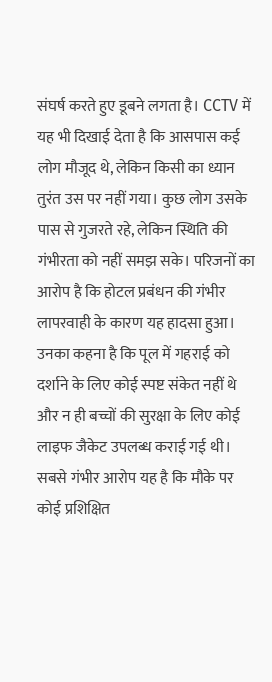संघर्ष करते हुए डूबने लगता है। CCTV में यह भी दिखाई देता है कि आसपास कई लोग मौजूद थे, लेकिन किसी का ध्यान तुरंत उस पर नहीं गया। कुछ लोग उसके पास से गुजरते रहे, लेकिन स्थिति की गंभीरता को नहीं समझ सके। परिजनों का आरोप है कि होटल प्रबंधन की गंभीर लापरवाही के कारण यह हादसा हुआ। उनका कहना है कि पूल में गहराई को दर्शाने के लिए कोई स्पष्ट संकेत नहीं थे और न ही बच्चों की सुरक्षा के लिए कोई लाइफ जैकेट उपलब्ध कराई गई थी। सबसे गंभीर आरोप यह है कि मौके पर कोई प्रशिक्षित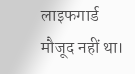लाइफगार्ड मौजूद नहीं था।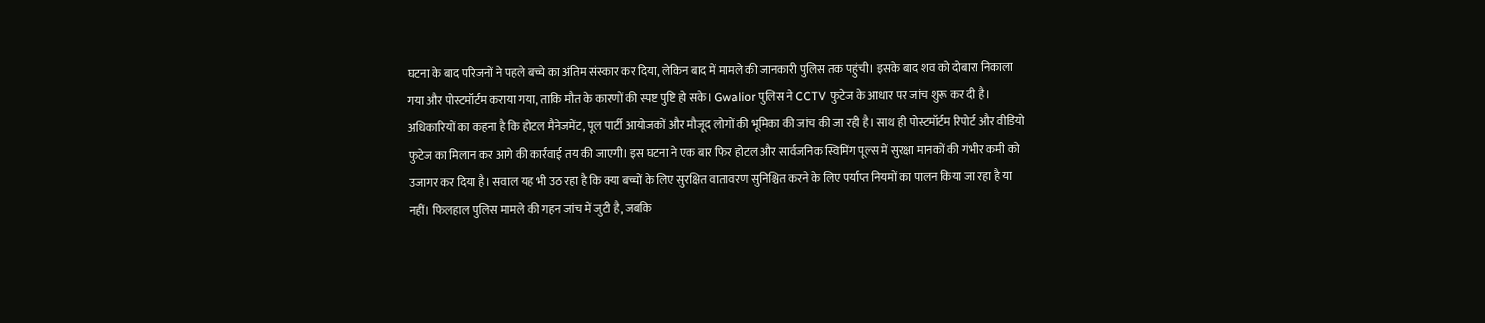घटना के बाद परिजनों ने पहले बच्चे का अंतिम संस्कार कर दिया, लेकिन बाद में मामले की जानकारी पुलिस तक पहुंची। इसके बाद शव को दोबारा निकाला गया और पोस्टमॉर्टम कराया गया, ताकि मौत के कारणों की स्पष्ट पुष्टि हो सके। Gwalior पुलिस ने CCTV फुटेज के आधार पर जांच शुरू कर दी है। अधिकारियों का कहना है कि होटल मैनेजमेंट, पूल पार्टी आयोजकों और मौजूद लोगों की भूमिका की जांच की जा रही है। साथ ही पोस्टमॉर्टम रिपोर्ट और वीडियो फुटेज का मिलान कर आगे की कार्रवाई तय की जाएगी। इस घटना ने एक बार फिर होटल और सार्वजनिक स्विमिंग पूल्स में सुरक्षा मानकों की गंभीर कमी को उजागर कर दिया है। सवाल यह भी उठ रहा है कि क्या बच्चों के लिए सुरक्षित वातावरण सुनिश्चित करने के लिए पर्याप्त नियमों का पालन किया जा रहा है या नहीं। फिलहाल पुलिस मामले की गहन जांच में जुटी है, जबकि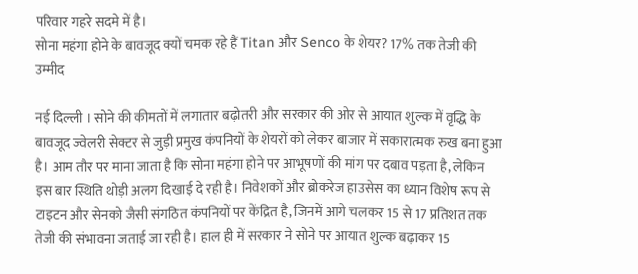परिवार गहरे सदमे में है।
सोना महंगा होने के बावजूद क्यों चमक रहे हैं Titan और Senco के शेयर? 17% तक तेजी की उम्मीद

नई दिल्ली । सोने की कीमतों में लगातार बढ़ोतरी और सरकार की ओर से आयात शुल्क में वृद्धि के बावजूद ज्वेलरी सेक्टर से जुड़ी प्रमुख कंपनियों के शेयरों को लेकर बाजार में सकारात्मक रुख बना हुआ है। आम तौर पर माना जाता है कि सोना महंगा होने पर आभूषणों की मांग पर दबाव पड़ता है, लेकिन इस बार स्थिति थोड़ी अलग दिखाई दे रही है। निवेशकों और ब्रोकरेज हाउसेस का ध्यान विशेष रूप से टाइटन और सेनको जैसी संगठित कंपनियों पर केंद्रित है, जिनमें आगे चलकर 15 से 17 प्रतिशत तक तेजी की संभावना जताई जा रही है। हाल ही में सरकार ने सोने पर आयात शुल्क बढ़ाकर 15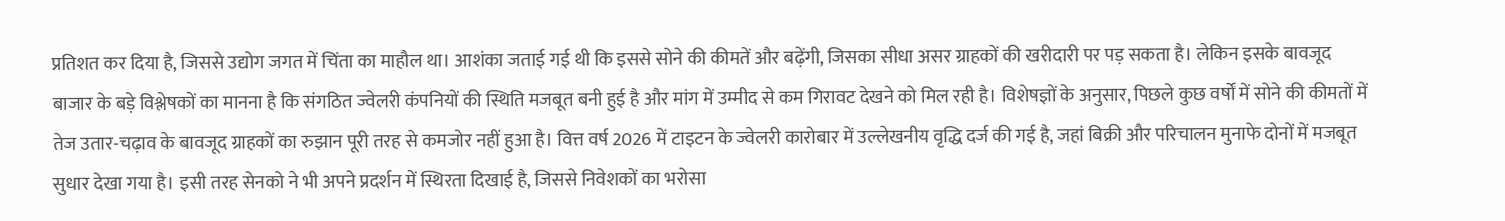प्रतिशत कर दिया है, जिससे उद्योग जगत में चिंता का माहौल था। आशंका जताई गई थी कि इससे सोने की कीमतें और बढ़ेंगी, जिसका सीधा असर ग्राहकों की खरीदारी पर पड़ सकता है। लेकिन इसके बावजूद बाजार के बड़े विश्लेषकों का मानना है कि संगठित ज्वेलरी कंपनियों की स्थिति मजबूत बनी हुई है और मांग में उम्मीद से कम गिरावट देखने को मिल रही है। विशेषज्ञों के अनुसार, पिछले कुछ वर्षों में सोने की कीमतों में तेज उतार-चढ़ाव के बावजूद ग्राहकों का रुझान पूरी तरह से कमजोर नहीं हुआ है। वित्त वर्ष 2026 में टाइटन के ज्वेलरी कारोबार में उल्लेखनीय वृद्धि दर्ज की गई है, जहां बिक्री और परिचालन मुनाफे दोनों में मजबूत सुधार देखा गया है। इसी तरह सेनको ने भी अपने प्रदर्शन में स्थिरता दिखाई है, जिससे निवेशकों का भरोसा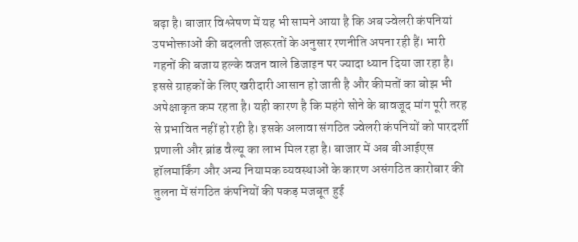बढ़ा है। बाजार विश्लेषण में यह भी सामने आया है कि अब ज्वेलरी कंपनियां उपभोक्ताओं की बदलती जरूरतों के अनुसार रणनीति अपना रही हैं। भारी गहनों की बजाय हल्के वजन वाले डिजाइन पर ज्यादा ध्यान दिया जा रहा है। इससे ग्राहकों के लिए खरीदारी आसान हो जाती है और कीमतों का बोझ भी अपेक्षाकृत कम रहता है। यही कारण है कि महंगे सोने के बावजूद मांग पूरी तरह से प्रभावित नहीं हो रही है। इसके अलावा संगठित ज्वेलरी कंपनियों को पारदर्शी प्रणाली और ब्रांड वैल्यू का लाभ मिल रहा है। बाजार में अब बीआईएस हॉलमार्किंग और अन्य नियामक व्यवस्थाओं के कारण असंगठित कारोबार की तुलना में संगठित कंपनियों की पकड़ मजबूत हुई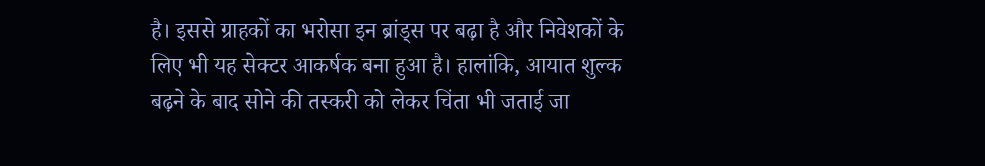है। इससे ग्राहकों का भरोसा इन ब्रांड्स पर बढ़ा है और निवेशकों के लिए भी यह सेक्टर आकर्षक बना हुआ है। हालांकि, आयात शुल्क बढ़ने के बाद सोने की तस्करी को लेकर चिंता भी जताई जा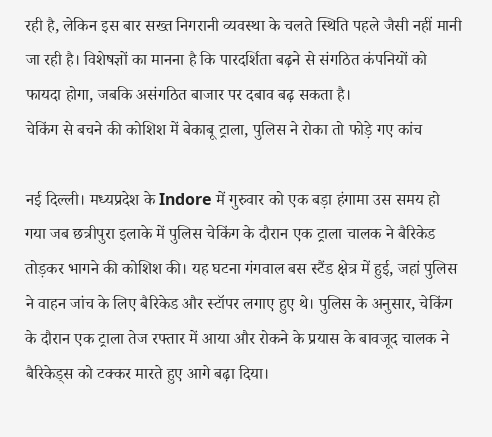रही है, लेकिन इस बार सख्त निगरानी व्यवस्था के चलते स्थिति पहले जैसी नहीं मानी जा रही है। विशेषज्ञों का मानना है कि पारदर्शिता बढ़ने से संगठित कंपनियों को फायदा होगा, जबकि असंगठित बाजार पर दबाव बढ़ सकता है।
चेकिंग से बचने की कोशिश में बेकाबू ट्राला, पुलिस ने रोका तो फोड़े गए कांच

नई दिल्ली। मध्यप्रदेश के Indore में गुरुवार को एक बड़ा हंगामा उस समय हो गया जब छत्रीपुरा इलाके में पुलिस चेकिंग के दौरान एक ट्राला चालक ने बैरिकेड तोड़कर भागने की कोशिश की। यह घटना गंगवाल बस स्टैंड क्षेत्र में हुई, जहां पुलिस ने वाहन जांच के लिए बैरिकेड और स्टॉपर लगाए हुए थे। पुलिस के अनुसार, चेकिंग के दौरान एक ट्राला तेज रफ्तार में आया और रोकने के प्रयास के बावजूद चालक ने बैरिकेड्स को टक्कर मारते हुए आगे बढ़ा दिया।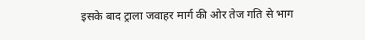इसके बाद ट्राला जवाहर मार्ग की ओर तेज गति से भाग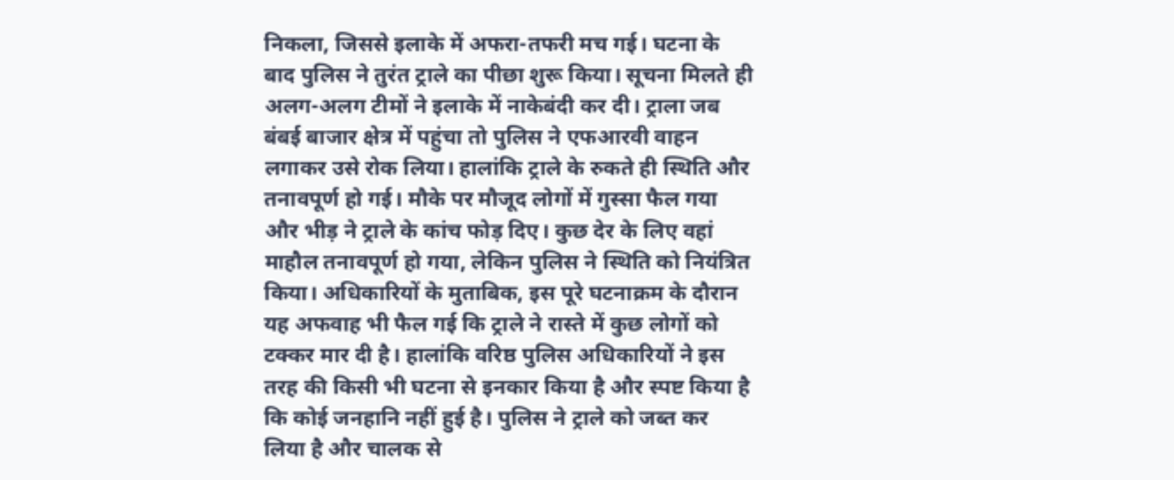निकला, जिससे इलाके में अफरा-तफरी मच गई। घटना के बाद पुलिस ने तुरंत ट्राले का पीछा शुरू किया। सूचना मिलते ही अलग-अलग टीमों ने इलाके में नाकेबंदी कर दी। ट्राला जब बंबई बाजार क्षेत्र में पहुंचा तो पुलिस ने एफआरवी वाहन लगाकर उसे रोक लिया। हालांकि ट्राले के रुकते ही स्थिति और तनावपूर्ण हो गई। मौके पर मौजूद लोगों में गुस्सा फैल गया और भीड़ ने ट्राले के कांच फोड़ दिए। कुछ देर के लिए वहां माहौल तनावपूर्ण हो गया, लेकिन पुलिस ने स्थिति को नियंत्रित किया। अधिकारियों के मुताबिक, इस पूरे घटनाक्रम के दौरान यह अफवाह भी फैल गई कि ट्राले ने रास्ते में कुछ लोगों को टक्कर मार दी है। हालांकि वरिष्ठ पुलिस अधिकारियों ने इस तरह की किसी भी घटना से इनकार किया है और स्पष्ट किया है कि कोई जनहानि नहीं हुई है। पुलिस ने ट्राले को जब्त कर लिया है और चालक से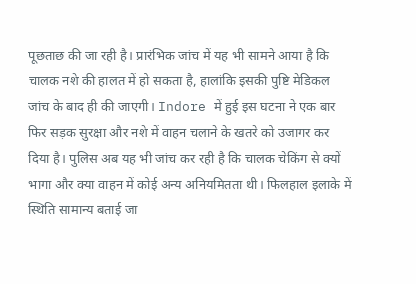पूछताछ की जा रही है। प्रारंभिक जांच में यह भी सामने आया है कि चालक नशे की हालत में हो सकता है, हालांकि इसकी पुष्टि मेडिकल जांच के बाद ही की जाएगी। Indore में हुई इस घटना ने एक बार फिर सड़क सुरक्षा और नशे में वाहन चलाने के खतरे को उजागर कर दिया है। पुलिस अब यह भी जांच कर रही है कि चालक चेकिंग से क्यों भागा और क्या वाहन में कोई अन्य अनियमितता थी। फिलहाल इलाके में स्थिति सामान्य बताई जा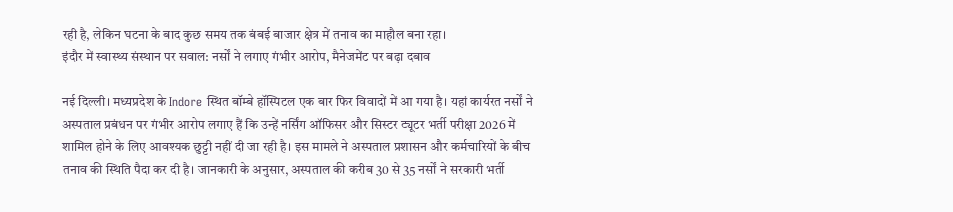रही है, लेकिन घटना के बाद कुछ समय तक बंबई बाजार क्षेत्र में तनाव का माहौल बना रहा।
इंदौर में स्वास्थ्य संस्थान पर सवाल: नर्सों ने लगाए गंभीर आरोप, मैनेजमेंट पर बढ़ा दबाव

नई दिल्ली। मध्यप्रदेश के Indore स्थित बॉम्बे हॉस्पिटल एक बार फिर विवादों में आ गया है। यहां कार्यरत नर्सों ने अस्पताल प्रबंधन पर गंभीर आरोप लगाए हैं कि उन्हें नर्सिंग ऑफिसर और सिस्टर ट्यूटर भर्ती परीक्षा 2026 में शामिल होने के लिए आवश्यक छुट्टी नहीं दी जा रही है। इस मामले ने अस्पताल प्रशासन और कर्मचारियों के बीच तनाव की स्थिति पैदा कर दी है। जानकारी के अनुसार, अस्पताल की करीब 30 से 35 नर्सों ने सरकारी भर्ती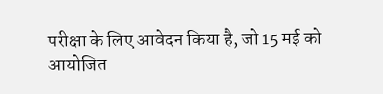परीक्षा के लिए आवेदन किया है, जो 15 मई को आयोजित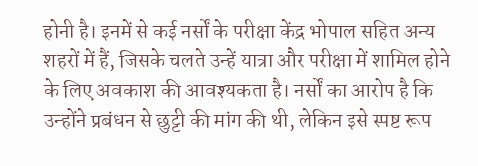होनी है। इनमें से कई नर्सों के परीक्षा केंद्र भोपाल सहित अन्य शहरों में हैं, जिसके चलते उन्हें यात्रा और परीक्षा में शामिल होने के लिए अवकाश की आवश्यकता है। नर्सों का आरोप है कि उन्होंने प्रबंधन से छुट्टी की मांग की थी, लेकिन इसे स्पष्ट रूप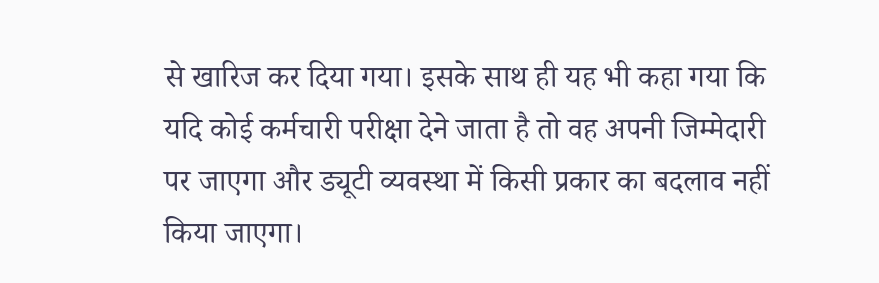से खारिज कर दिया गया। इसके साथ ही यह भी कहा गया कि यदि कोई कर्मचारी परीक्षा देने जाता है तो वह अपनी जिम्मेदारी पर जाएगा और ड्यूटी व्यवस्था में किसी प्रकार का बदलाव नहीं किया जाएगा।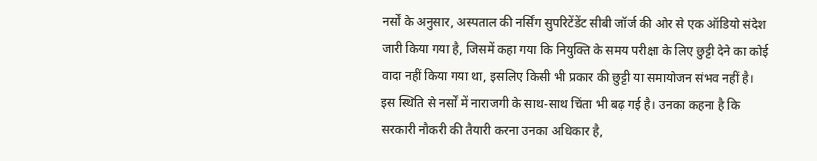नर्सों के अनुसार, अस्पताल की नर्सिंग सुपरिटेंडेंट सीबी जॉर्ज की ओर से एक ऑडियो संदेश जारी किया गया है, जिसमें कहा गया कि नियुक्ति के समय परीक्षा के लिए छुट्टी देने का कोई वादा नहीं किया गया था, इसलिए किसी भी प्रकार की छुट्टी या समायोजन संभव नहीं है। इस स्थिति से नर्सों में नाराजगी के साथ-साथ चिंता भी बढ़ गई है। उनका कहना है कि सरकारी नौकरी की तैयारी करना उनका अधिकार है,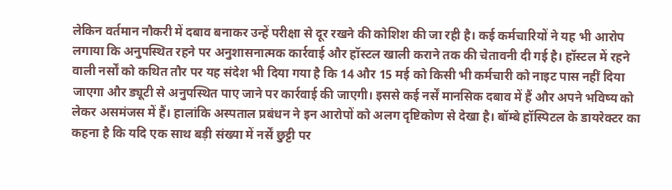लेकिन वर्तमान नौकरी में दबाव बनाकर उन्हें परीक्षा से दूर रखने की कोशिश की जा रही है। कई कर्मचारियों ने यह भी आरोप लगाया कि अनुपस्थित रहने पर अनुशासनात्मक कार्रवाई और हॉस्टल खाली कराने तक की चेतावनी दी गई है। हॉस्टल में रहने वाली नर्सों को कथित तौर पर यह संदेश भी दिया गया है कि 14 और 15 मई को किसी भी कर्मचारी को नाइट पास नहीं दिया जाएगा और ड्यूटी से अनुपस्थित पाए जाने पर कार्रवाई की जाएगी। इससे कई नर्सें मानसिक दबाव में हैं और अपने भविष्य को लेकर असमंजस में हैं। हालांकि अस्पताल प्रबंधन ने इन आरोपों को अलग दृष्टिकोण से देखा है। बॉम्बे हॉस्पिटल के डायरेक्टर का कहना है कि यदि एक साथ बड़ी संख्या में नर्सें छुट्टी पर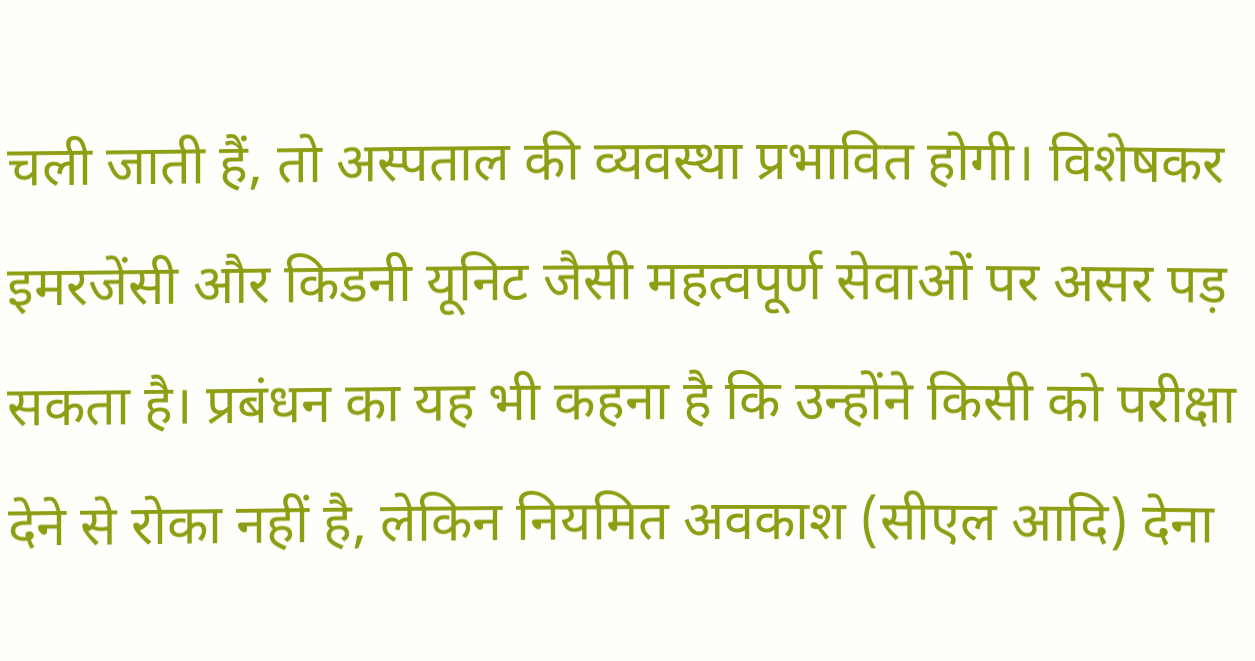चली जाती हैं, तो अस्पताल की व्यवस्था प्रभावित होगी। विशेषकर इमरजेंसी और किडनी यूनिट जैसी महत्वपूर्ण सेवाओं पर असर पड़ सकता है। प्रबंधन का यह भी कहना है कि उन्होंने किसी को परीक्षा देने से रोका नहीं है, लेकिन नियमित अवकाश (सीएल आदि) देना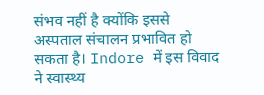संभव नहीं है क्योंकि इससे अस्पताल संचालन प्रभावित हो सकता है। Indore में इस विवाद ने स्वास्थ्य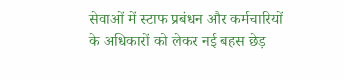सेवाओं में स्टाफ प्रबंधन और कर्मचारियों के अधिकारों को लेकर नई बहस छेड़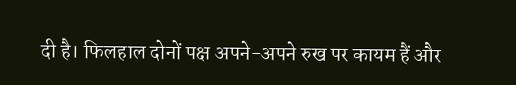दी है। फिलहाल दोनों पक्ष अपने-अपने रुख पर कायम हैं और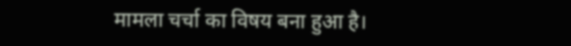मामला चर्चा का विषय बना हुआ है।